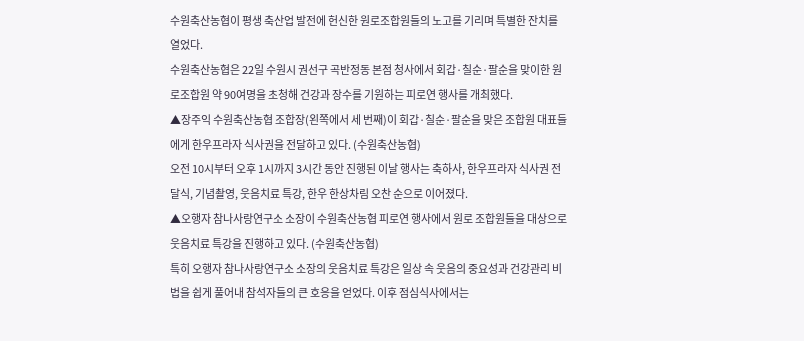수원축산농협이 평생 축산업 발전에 헌신한 원로조합원들의 노고를 기리며 특별한 잔치를 열었다.
수원축산농협은 22일 수원시 권선구 곡반정동 본점 청사에서 회갑·칠순·팔순을 맞이한 원로조합원 약 90여명을 초청해 건강과 장수를 기원하는 피로연 행사를 개최했다.
▲장주익 수원축산농협 조합장(왼쪽에서 세 번째)이 회갑·칠순·팔순을 맞은 조합원 대표들에게 한우프라자 식사권을 전달하고 있다. (수원축산농협)
오전 10시부터 오후 1시까지 3시간 동안 진행된 이날 행사는 축하사, 한우프라자 식사권 전달식, 기념촬영, 웃음치료 특강, 한우 한상차림 오찬 순으로 이어졌다.
▲오행자 참나사랑연구소 소장이 수원축산농협 피로연 행사에서 원로 조합원들을 대상으로 웃음치료 특강을 진행하고 있다. (수원축산농협)
특히 오행자 참나사랑연구소 소장의 웃음치료 특강은 일상 속 웃음의 중요성과 건강관리 비법을 쉽게 풀어내 참석자들의 큰 호응을 얻었다. 이후 점심식사에서는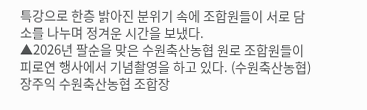특강으로 한층 밝아진 분위기 속에 조합원들이 서로 담소를 나누며 정겨운 시간을 보냈다.
▲2026년 팔순을 맞은 수원축산농협 원로 조합원들이 피로연 행사에서 기념촬영을 하고 있다. (수원축산농협)
장주익 수원축산농협 조합장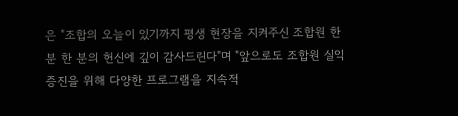은 "조합의 오늘이 있기까지 평생 현장을 지켜주신 조합원 한 분 한 분의 헌신에 깊이 감사드린다"며 "앞으로도 조합원 실익 증진을 위해 다양한 프로그램을 지속적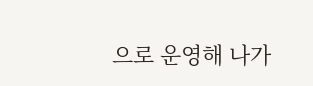으로 운영해 나가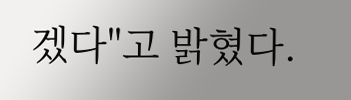겠다"고 밝혔다.